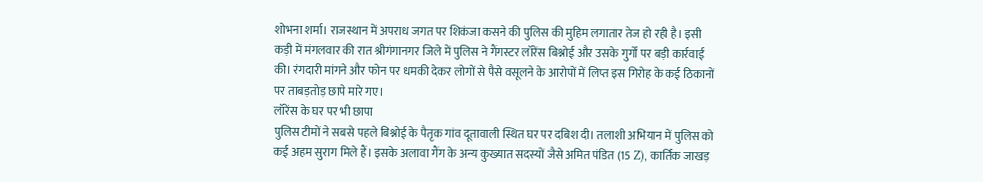शोभना शर्मा। राजस्थान में अपराध जगत पर शिकंजा कसने की पुलिस की मुहिम लगातार तेज हो रही है। इसी कड़ी में मंगलवार की रात श्रीगंगानगर जिले में पुलिस ने गैंगस्टर लॉरेंस बिश्नोई और उसके गुर्गों पर बड़ी कार्रवाई की। रंगदारी मांगने और फोन पर धमकी देकर लोगों से पैसे वसूलने के आरोपों में लिप्त इस गिरोह के कई ठिकानों पर ताबड़तोड़ छापे मारे गए।
लॉरेंस के घर पर भी छापा
पुलिस टीमों ने सबसे पहले बिश्नोई के पैतृक गांव दूतावाली स्थित घर पर दबिश दी। तलाशी अभियान में पुलिस को कई अहम सुराग मिले हैं। इसके अलावा गैंग के अन्य कुख्यात सदस्यों जैसे अमित पंडित (15 Z), कार्तिक जाखड़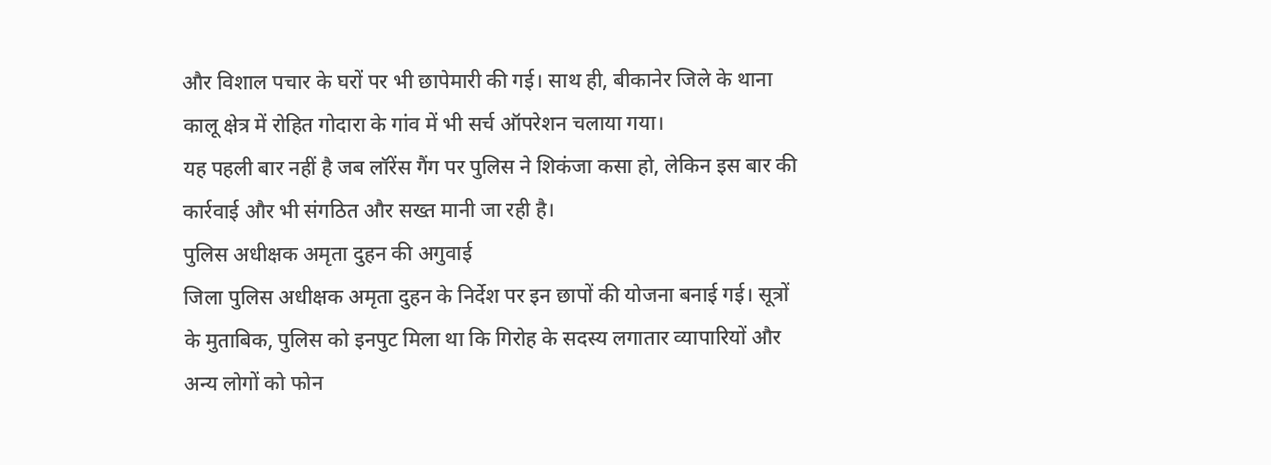और विशाल पचार के घरों पर भी छापेमारी की गई। साथ ही, बीकानेर जिले के थाना कालू क्षेत्र में रोहित गोदारा के गांव में भी सर्च ऑपरेशन चलाया गया।
यह पहली बार नहीं है जब लॉरेंस गैंग पर पुलिस ने शिकंजा कसा हो, लेकिन इस बार की कार्रवाई और भी संगठित और सख्त मानी जा रही है।
पुलिस अधीक्षक अमृता दुहन की अगुवाई
जिला पुलिस अधीक्षक अमृता दुहन के निर्देश पर इन छापों की योजना बनाई गई। सूत्रों के मुताबिक, पुलिस को इनपुट मिला था कि गिरोह के सदस्य लगातार व्यापारियों और अन्य लोगों को फोन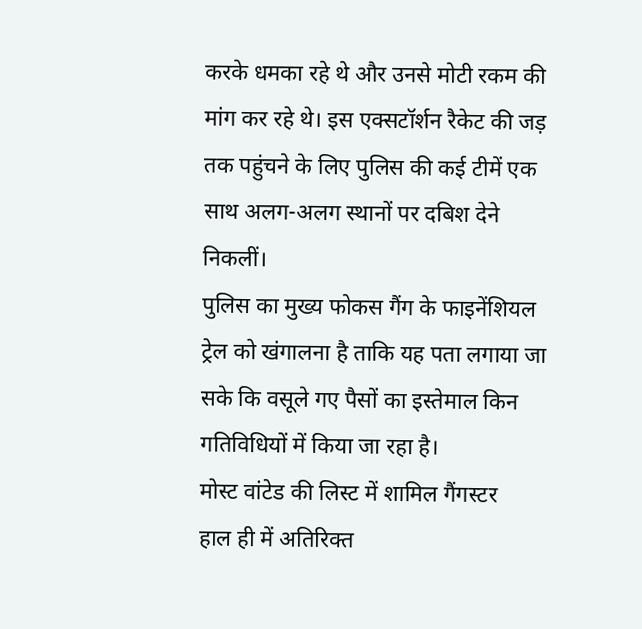करके धमका रहे थे और उनसे मोटी रकम की मांग कर रहे थे। इस एक्सटॉर्शन रैकेट की जड़ तक पहुंचने के लिए पुलिस की कई टीमें एक साथ अलग-अलग स्थानों पर दबिश देने निकलीं।
पुलिस का मुख्य फोकस गैंग के फाइनेंशियल ट्रेल को खंगालना है ताकि यह पता लगाया जा सके कि वसूले गए पैसों का इस्तेमाल किन गतिविधियों में किया जा रहा है।
मोस्ट वांटेड की लिस्ट में शामिल गैंगस्टर
हाल ही में अतिरिक्त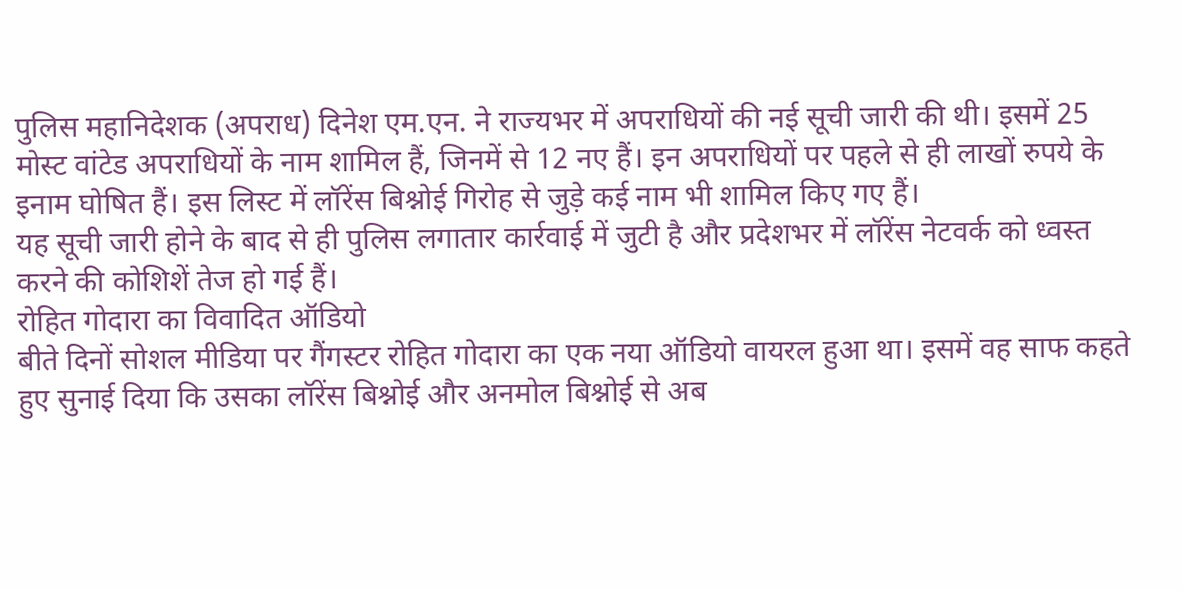पुलिस महानिदेशक (अपराध) दिनेश एम.एन. ने राज्यभर में अपराधियों की नई सूची जारी की थी। इसमें 25 मोस्ट वांटेड अपराधियों के नाम शामिल हैं, जिनमें से 12 नए हैं। इन अपराधियों पर पहले से ही लाखों रुपये के इनाम घोषित हैं। इस लिस्ट में लॉरेंस बिश्नोई गिरोह से जुड़े कई नाम भी शामिल किए गए हैं।
यह सूची जारी होने के बाद से ही पुलिस लगातार कार्रवाई में जुटी है और प्रदेशभर में लॉरेंस नेटवर्क को ध्वस्त करने की कोशिशें तेज हो गई हैं।
रोहित गोदारा का विवादित ऑडियो
बीते दिनों सोशल मीडिया पर गैंगस्टर रोहित गोदारा का एक नया ऑडियो वायरल हुआ था। इसमें वह साफ कहते हुए सुनाई दिया कि उसका लॉरेंस बिश्नोई और अनमोल बिश्नोई से अब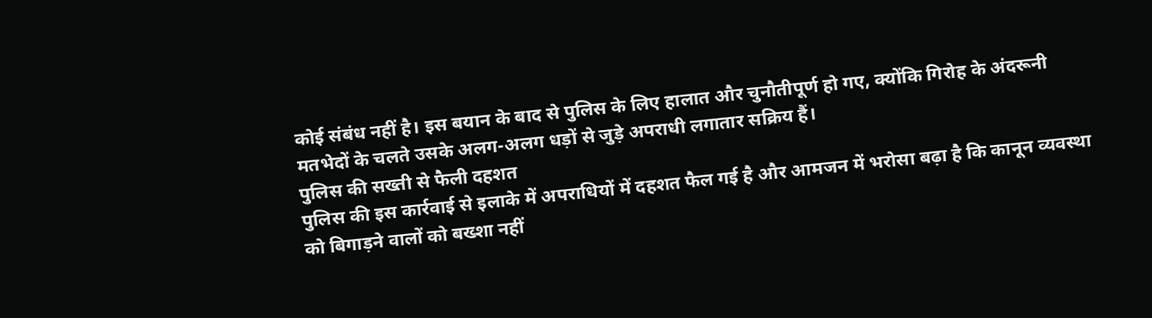कोई संबंध नहीं है। इस बयान के बाद से पुलिस के लिए हालात और चुनौतीपूर्ण हो गए, क्योंकि गिरोह के अंदरूनी मतभेदों के चलते उसके अलग-अलग धड़ों से जुड़े अपराधी लगातार सक्रिय हैं।
पुलिस की सख्ती से फैली दहशत
पुलिस की इस कार्रवाई से इलाके में अपराधियों में दहशत फैल गई है और आमजन में भरोसा बढ़ा है कि कानून व्यवस्था को बिगाड़ने वालों को बख्शा नहीं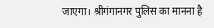जाएगा। श्रीगंगानगर पुलिस का मानना है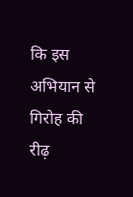कि इस अभियान से गिरोह की रीढ़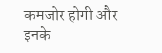कमजोर होगी और इनके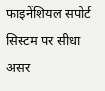फाइनेंशियल सपोर्ट सिस्टम पर सीधा असर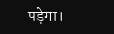पड़ेगा।